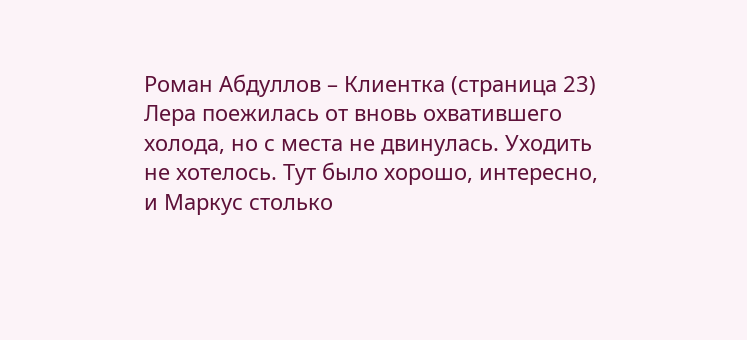Роман Абдуллов – Клиентка (страница 23)
Лера поежилась от вновь охватившего холода, но с места не двинулась. Уходить не хотелось. Тут было хорошо, интересно, и Маркус столько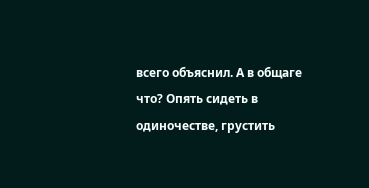всего объяснил. А в общаге что? Опять сидеть в одиночестве, грустить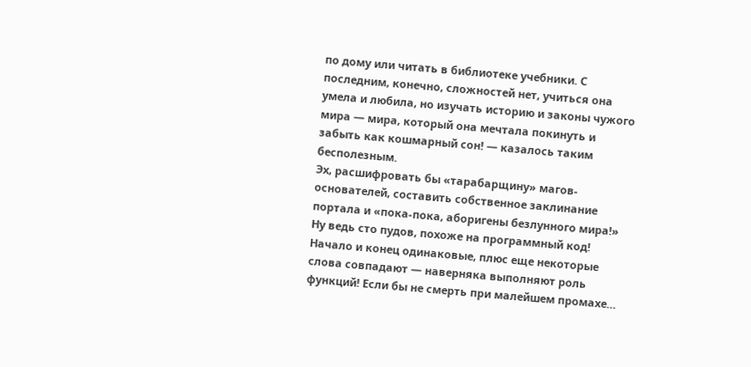по дому или читать в библиотеке учебники. С последним, конечно, сложностей нет, учиться она умела и любила, но изучать историю и законы чужого мира — мира, который она мечтала покинуть и забыть как кошмарный сон! — казалось таким бесполезным.
Эх, расшифровать бы «тарабарщину» магов-основателей, составить собственное заклинание портала и «пока-пока, аборигены безлунного мира!» Ну ведь сто пудов, похоже на программный код! Начало и конец одинаковые, плюс еще некоторые слова совпадают — наверняка выполняют роль функций! Если бы не смерть при малейшем промахе…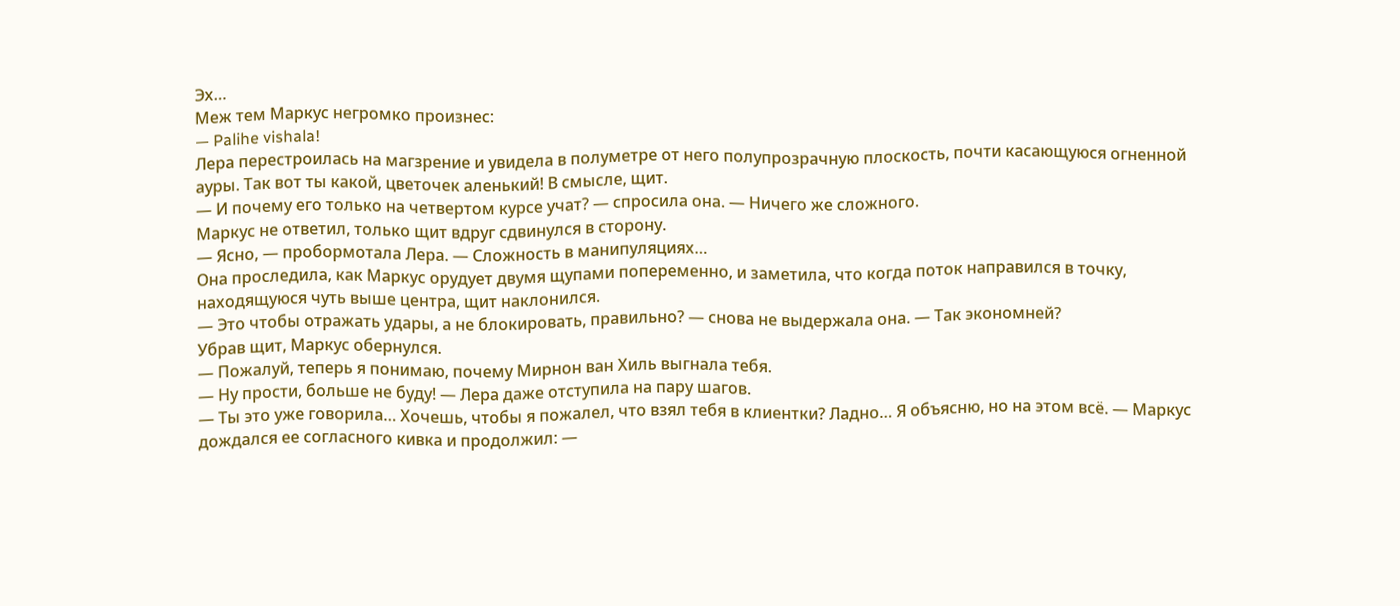Эх…
Меж тем Маркус негромко произнес:
— Palihe vishala!
Лера перестроилась на магзрение и увидела в полуметре от него полупрозрачную плоскость, почти касающуюся огненной ауры. Так вот ты какой, цветочек аленький! В смысле, щит.
— И почему его только на четвертом курсе учат? — спросила она. — Ничего же сложного.
Маркус не ответил, только щит вдруг сдвинулся в сторону.
— Ясно, — пробормотала Лера. — Сложность в манипуляциях…
Она проследила, как Маркус орудует двумя щупами попеременно, и заметила, что когда поток направился в точку, находящуюся чуть выше центра, щит наклонился.
— Это чтобы отражать удары, а не блокировать, правильно? — снова не выдержала она. — Так экономней?
Убрав щит, Маркус обернулся.
— Пожалуй, теперь я понимаю, почему Мирнон ван Хиль выгнала тебя.
— Ну прости, больше не буду! — Лера даже отступила на пару шагов.
— Ты это уже говорила… Хочешь, чтобы я пожалел, что взял тебя в клиентки? Ладно… Я объясню, но на этом всё. — Маркус дождался ее согласного кивка и продолжил: —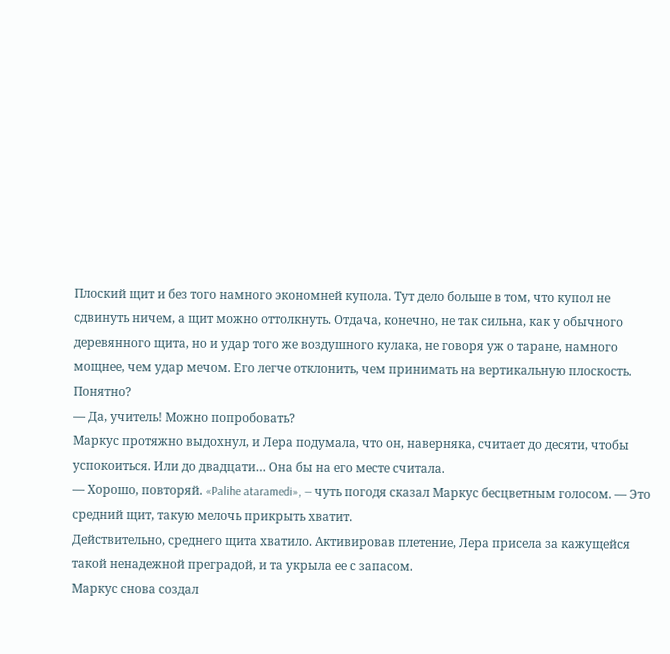Плоский щит и без того намного экономней купола. Тут дело больше в том, что купол не сдвинуть ничем, а щит можно оттолкнуть. Отдача, конечно, не так сильна, как у обычного деревянного щита, но и удар того же воздушного кулака, не говоря уж о таране, намного мощнее, чем удар мечом. Его легче отклонить, чем принимать на вертикальную плоскость. Понятно?
— Да, учитель! Можно попробовать?
Маркус протяжно выдохнул, и Лера подумала, что он, наверняка, считает до десяти, чтобы успокоиться. Или до двадцати… Она бы на его месте считала.
— Хорошо, повторяй. «Palihe ataramedi», — чуть погодя сказал Маркус бесцветным голосом. — Это средний щит, такую мелочь прикрыть хватит.
Действительно, среднего щита хватило. Активировав плетение, Лера присела за кажущейся такой ненадежной преградой, и та укрыла ее с запасом.
Маркус снова создал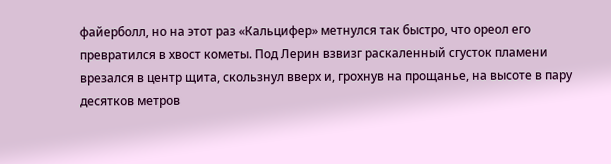файерболл, но на этот раз «Кальцифер» метнулся так быстро, что ореол его превратился в хвост кометы. Под Лерин взвизг раскаленный сгусток пламени врезался в центр щита, скользнул вверх и, грохнув на прощанье, на высоте в пару десятков метров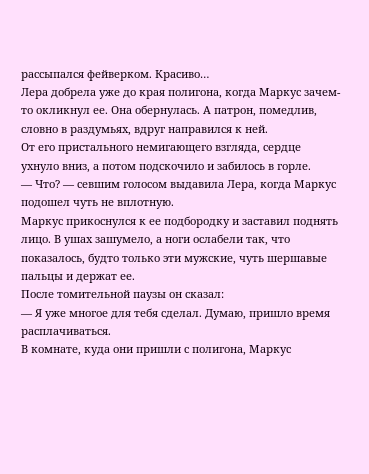рассыпался фейверком. Красиво…
Лера добрела уже до края полигона, когда Маркус зачем-то окликнул ее. Она обернулась. А патрон, помедлив, словно в раздумьях, вдруг направился к ней.
От его пристального немигающего взгляда, сердце ухнуло вниз, а потом подскочило и забилось в горле.
— Что? — севшим голосом выдавила Лера, когда Маркус подошел чуть не вплотную.
Маркус прикоснулся к ее подбородку и заставил поднять лицо. В ушах зашумело, а ноги ослабели так, что показалось, будто только эти мужские, чуть шершавые пальцы и держат ее.
После томительной паузы он сказал:
— Я уже многое для тебя сделал. Думаю, пришло время расплачиваться.
В комнате, куда они пришли с полигона, Маркус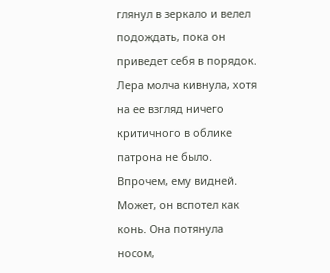глянул в зеркало и велел подождать, пока он приведет себя в порядок.
Лера молча кивнула, хотя на ее взгляд ничего критичного в облике патрона не было. Впрочем, ему видней. Может, он вспотел как конь. Она потянула носом,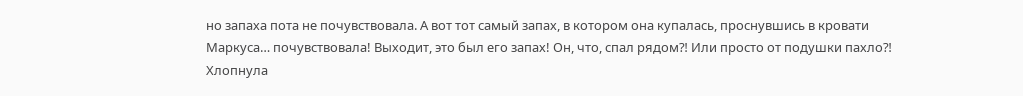но запаха пота не почувствовала. А вот тот самый запах, в котором она купалась, проснувшись в кровати Маркуса… почувствовала! Выходит, это был его запах! Он, что, спал рядом⁈ Или просто от подушки пахло⁈
Хлопнула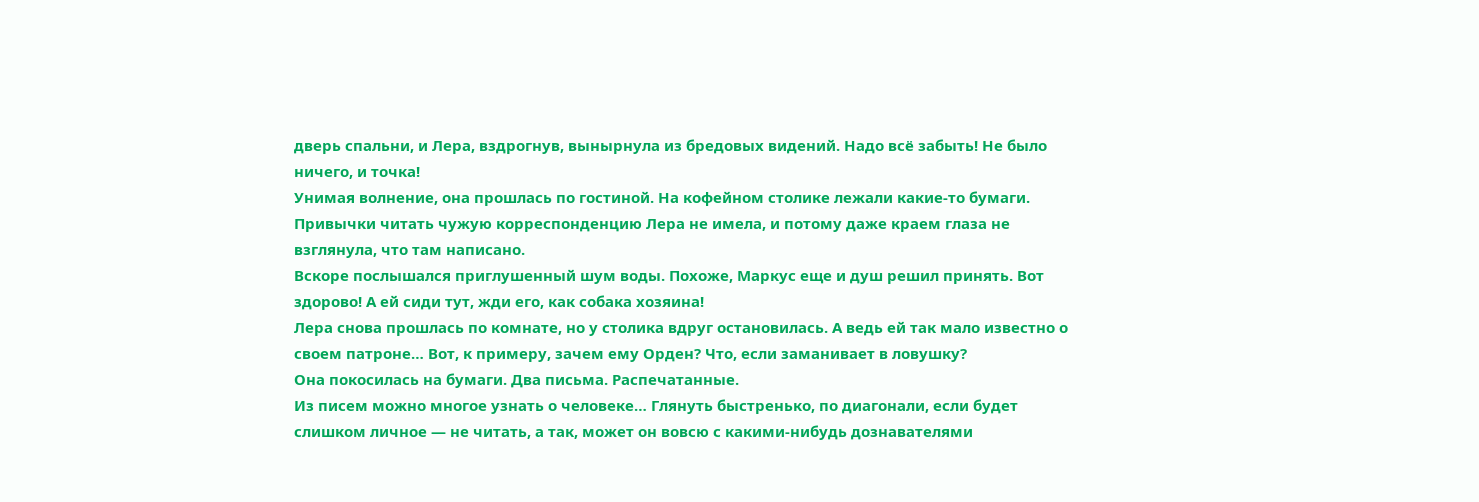дверь спальни, и Лера, вздрогнув, вынырнула из бредовых видений. Надо всё забыть! Не было ничего, и точка!
Унимая волнение, она прошлась по гостиной. На кофейном столике лежали какие-то бумаги. Привычки читать чужую корреспонденцию Лера не имела, и потому даже краем глаза не взглянула, что там написано.
Вскоре послышался приглушенный шум воды. Похоже, Маркус еще и душ решил принять. Вот здорово! А ей сиди тут, жди его, как собака хозяина!
Лера снова прошлась по комнате, но у столика вдруг остановилась. А ведь ей так мало известно о своем патроне… Вот, к примеру, зачем ему Орден? Что, если заманивает в ловушку?
Она покосилась на бумаги. Два письма. Распечатанные.
Из писем можно многое узнать о человеке… Глянуть быстренько, по диагонали, если будет слишком личное — не читать, а так, может он вовсю с какими-нибудь дознавателями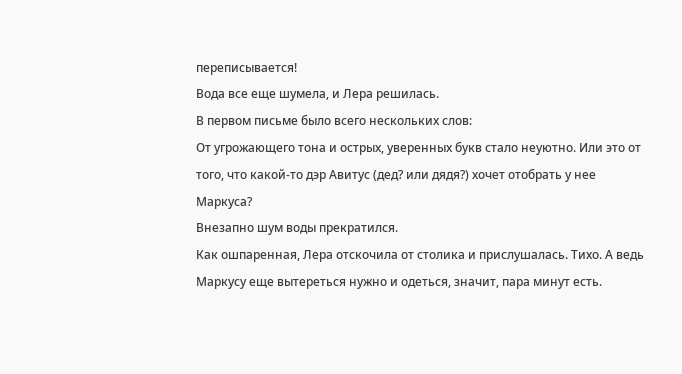переписывается!
Вода все еще шумела, и Лера решилась.
В первом письме было всего нескольких слов:
От угрожающего тона и острых, уверенных букв стало неуютно. Или это от того, что какой-то дэр Авитус (дед? или дядя?) хочет отобрать у нее Маркуса?
Внезапно шум воды прекратился.
Как ошпаренная, Лера отскочила от столика и прислушалась. Тихо. А ведь Маркусу еще вытереться нужно и одеться, значит, пара минут есть.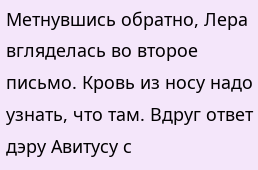Метнувшись обратно, Лера вгляделась во второе письмо. Кровь из носу надо узнать, что там. Вдруг ответ дэру Авитусу с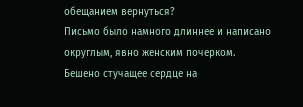обещанием вернуться?
Письмо было намного длиннее и написано округлым, явно женским почерком.
Бешено стучащее сердце на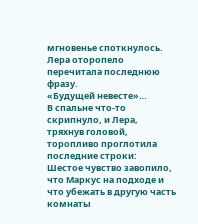мгновенье споткнулось. Лера оторопело перечитала последнюю фразу.
«Будущей невесте»…
В спальне что-то скрипнуло, и Лера, тряхнув головой, торопливо проглотила последние строки:
Шестое чувство завопило, что Маркус на подходе и что убежать в другую часть комнаты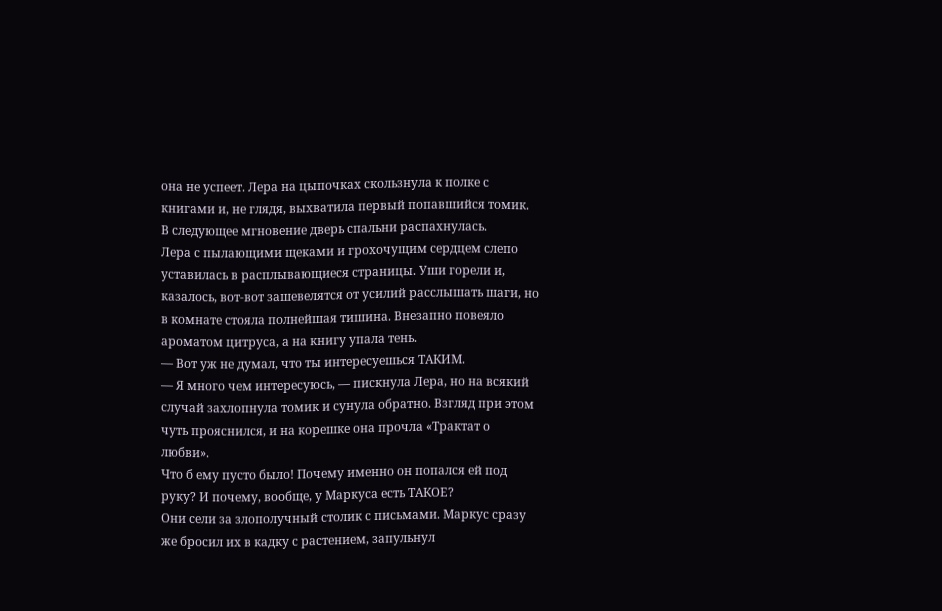она не успеет. Лера на цыпочках скользнула к полке с книгами и, не глядя, выхватила первый попавшийся томик.
В следующее мгновение дверь спальни распахнулась.
Лера с пылающими щеками и грохочущим сердцем слепо уставилась в расплывающиеся страницы. Уши горели и, казалось, вот-вот зашевелятся от усилий расслышать шаги, но в комнате стояла полнейшая тишина. Внезапно повеяло ароматом цитруса, а на книгу упала тень.
— Вот уж не думал, что ты интересуешься ТАКИМ.
— Я много чем интересуюсь, — пискнула Лера, но на всякий случай захлопнула томик и сунула обратно. Взгляд при этом чуть прояснился, и на корешке она прочла «Трактат о любви».
Что б ему пусто было! Почему именно он попался ей под руку? И почему, вообще, у Маркуса есть ТАКОЕ?
Они сели за злополучный столик с письмами. Маркус сразу же бросил их в кадку с растением, запульнул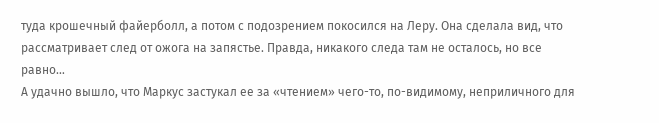туда крошечный файерболл, а потом с подозрением покосился на Леру. Она сделала вид, что рассматривает след от ожога на запястье. Правда, никакого следа там не осталось, но все равно…
А удачно вышло, что Маркус застукал ее за «чтением» чего-то, по-видимому, неприличного для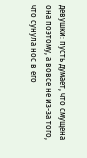девушки: пусть думает, что смущена она поэтому, а вовсе не из-за того, что сунула нос в его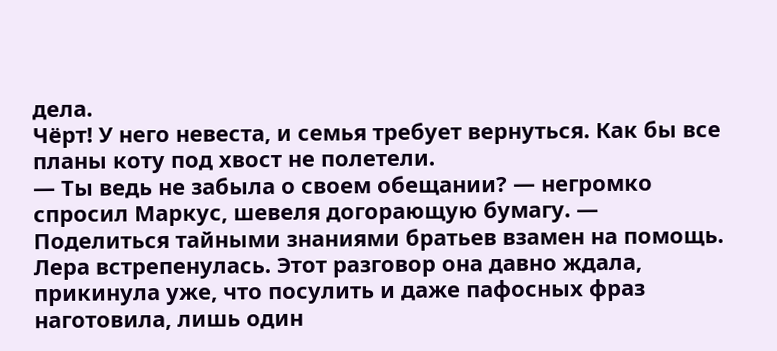дела.
Чёрт! У него невеста, и семья требует вернуться. Как бы все планы коту под хвост не полетели.
— Ты ведь не забыла о своем обещании? — негромко спросил Маркус, шевеля догорающую бумагу. — Поделиться тайными знаниями братьев взамен на помощь.
Лера встрепенулась. Этот разговор она давно ждала, прикинула уже, что посулить и даже пафосных фраз наготовила, лишь один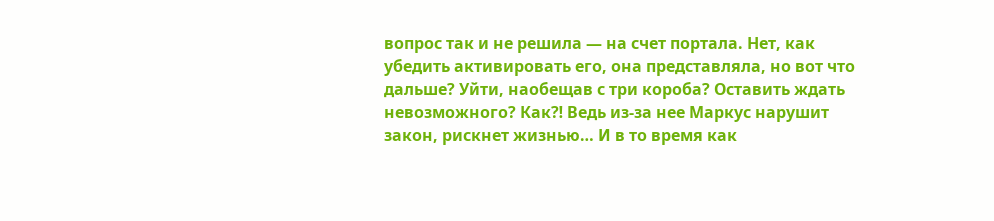вопрос так и не решила — на счет портала. Нет, как убедить активировать его, она представляла, но вот что дальше? Уйти, наобещав с три короба? Оставить ждать невозможного? Как⁈ Ведь из-за нее Маркус нарушит закон, рискнет жизнью… И в то время как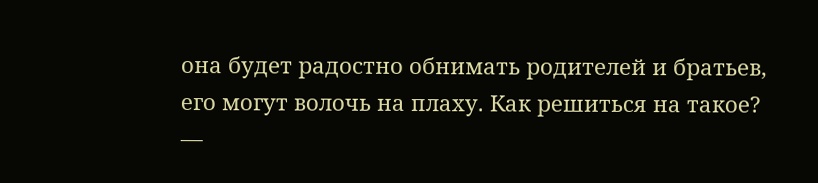она будет радостно обнимать родителей и братьев, его могут волочь на плаху. Как решиться на такое?
—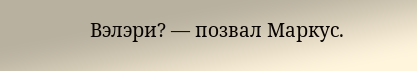Вэлэри? — позвал Маркус.